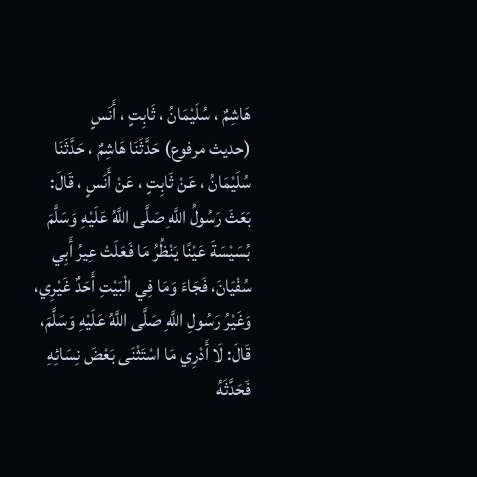هَاشِمٌ ، سُلَيْمَانُ ، ثَابِتٍ ، أَنَسٍ
(حديث مرفوع) حَدَّثَنَا هَاشِمٌ ، حَدَّثَنَا سُلَيْمَانُ ، عَنْ ثَابِتٍ ، عَنْ أَنَسٍ ، قَالَ: بَعَثَ رَسُولُ اللَّهِ صَلَّى اللَّهُ عَلَيْهِ وَسَلَّمَ بُسَيْسَةَ عَيْنًا يَنْظُرُ مَا فَعَلَتْ عِيرُ أَبِي سُفْيَانَ، فَجَاءَ وَمَا فِي الْبَيْتِ أَحَدٌ غَيْرِي، وَغَيْرُ رَسُولِ اللَّهِ صَلَّى اللَّهُ عَلَيْهِ وَسَلَّمَ، قَالَ: لَا أَدْرِي مَا اسْتَثْنَى بَعْضَ نِسَائِهِ فَحَدَّثَهُ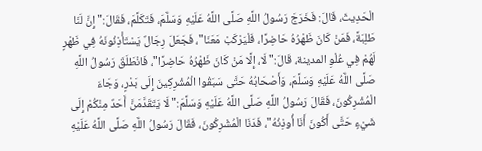الْحَدِيثَ، قَالَ: فَخَرَجَ رَسُولُ اللَّهِ صَلَّى اللَّهُ عَلَيْهِ وَسَلَّمَ، فَتَكَلَّمَ، فَقَالَ:" إِنَّ لَنَا طَلِبَةً، فَمَنْ كَانَ ظَهْرُهُ حَاضِرًا، فَلْيَرْكَبْ مَعَنَا"، فَجَعَلَ رِجَالٌ يَسْتَأْذِنُونَهُ فِي ظَهْرٍ لَهُمْ فِي عُلْوِ المدينة، قَالَ:" لَا، إِلَّا مَنْ كَانَ ظَهْرُهُ حَاضِرًا"، فَانْطَلَقَ رَسُولُ اللَّهِ صَلَّى اللَّهُ عَلَيْهِ وَسَلَّمَ، وَأَصْحَابُهُ حَتَّى سَبَقُوا الْمُشْرِكِينَ إِلَى بَدْرٍ، وَجَاءَ الْمُشْرِكُونَ، فَقَالَ رَسُولُ اللَّهِ صَلَّى اللَّهُ عَلَيْهِ وَسَلَّمَ:" لَا يَتَقَدَّمَنَّ أَحَدٌ مِنْكُمْ إِلَى شَيْءٍ حَتَّى أَكُونَ أَنَا أُوذِنُهُ"، فَدَنَا الْمُشْرِكُونَ، فَقَالَ رَسُولُ اللَّهِ صَلَّى اللَّهُ عَلَيْهِ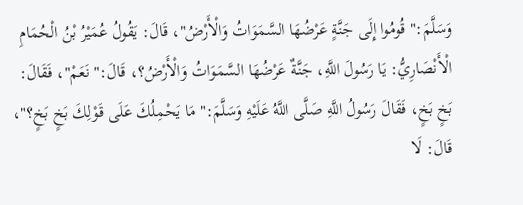وَسَلَّمَ:" قُومُوا إِلَى جَنَّةٍ عَرْضُهَا السَّمَوَاتُ وَالْأَرْضُ"، قَالَ: يَقُولُ عُمَيْرُ بْنُ الْحُمَامِ الْأَنْصَارِيُّ: يَا رَسُولَ اللَّهِ، جَنَّةٌ عَرْضُهَا السَّمَوَاتُ وَالْأَرْضُ؟، قَالَ:" نَعَمْ"، فَقَالَ: بَخٍ بَخٍ، فَقَالَ رَسُولُ اللَّهِ صَلَّى اللَّهُ عَلَيْهِ وَسَلَّمَ:" مَا يَحْمِلُكَ عَلَى قَوْلِكَ بَخٍ بَخٍ؟"، قَالَ: لَا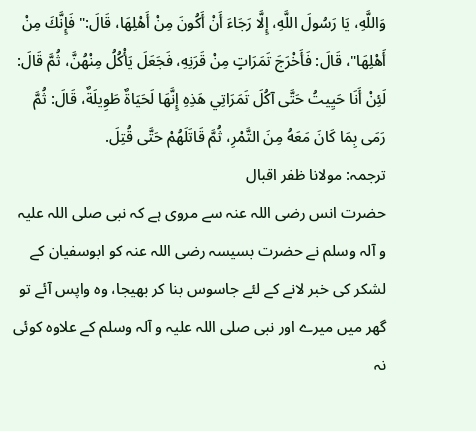وَاللَّهِ، يَا رَسُولَ اللَّهِ، إِلَّا رَجَاءَ أَنْ أَكُونَ مِنْ أَهْلِهَا، قَالَ:" فَإِنَّكَ مِنْ أَهْلِهَا"، قَالَ: فَأَخْرَجَ تَمَرَاتٍ مِنْ قَرَنِهِ، فَجَعَلَ يَأْكُلُ مِنْهُنَّ، ثُمَّ قَالَ: لَئِنْ أَنَا حَيِيتُ حَتَّى آكُلَ تَمَرَاتِي هَذِهِ إِنَّهَا لَحَيَاةٌ طَوِيلَةٌ، قَالَ: ثُمَّ رَمَى بِمَا كَانَ مَعَهُ مِنَ التَّمْرِ، ثُمَّ قَاتَلَهُمْ حَتَّى قُتِلَ.
ترجمہ: مولانا ظفر اقبال
حضرت انس رضی اللہ عنہ سے مروی ہے کہ نبی صلی اللہ علیہ و آلہ وسلم نے حضرت بسیسہ رضی اللہ عنہ کو ابوسفیان کے لشکر کی خبر لانے کے لئے جاسوس بنا کر بھیجا، وہ واپس آئے تو گھر میں میرے اور نبی صلی اللہ علیہ و آلہ وسلم کے علاوہ کوئی نہ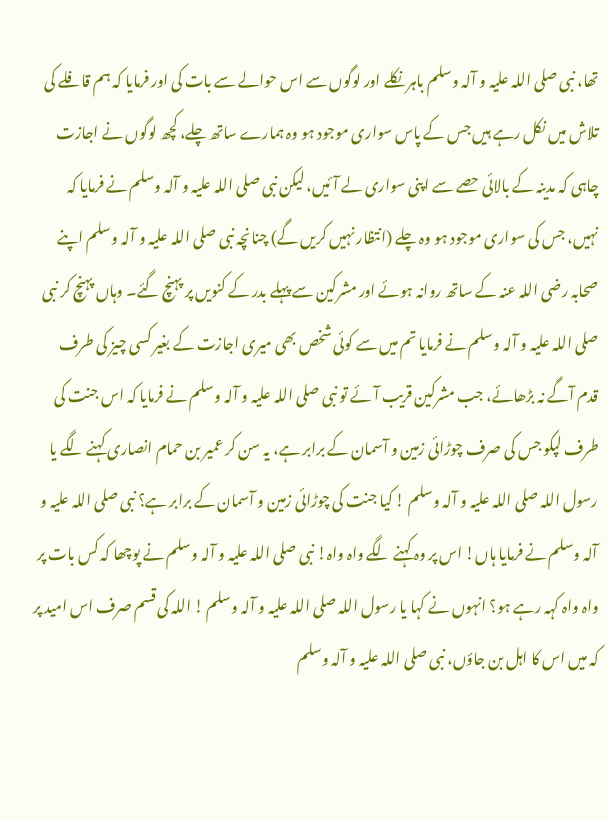تھا، نبی صلی اللہ علیہ و آلہ وسلم باہر نکلے اور لوگوں سے اس حوالے سے بات کی اور فرمایا کہ ہم قافلے کی تلاش میں نکل رہے ہیں جس کے پاس سواری موجود ہو وہ ہمارے ساتھ چلے، کچھ لوگوں نے اجازت چاہی کہ مدینہ کے بالائی حصے سے اپنی سواری لے آئیں، لیکن نبی صلی اللہ علیہ و آلہ وسلم نے فرمایا کہ نہیں، جس کی سواری موجود ہو وہ چلے (انتظار نہیں کریں گے) چنانچہ نبی صلی اللہ علیہ و آلہ وسلم اپنے صحابہ رضی اللہ عنہ کے ساتھ روانہ ہوئے اور مشرکین سے پہلے بدر کے کنویں پر پہنچ گئے۔ وہاں پہنچ کر نبی صلی اللہ علیہ و آلہ وسلم نے فرمایا تم میں سے کوئی شخص بھی میری اجازت کے بغیر کسی چیز کی طرف قدم آگے نہ بڑھائے، جب مشرکین قریب آئے تو نبی صلی اللہ علیہ و آلہ وسلم نے فرمایا کہ اس جنت کی طرف لپکو جس کی صرف چوڑائی زمین و آسمان کے برابر ہے، یہ سن کر عمیر بن حمام انصاری کہنے لگے یا رسول اللہ صلی اللہ علیہ و آلہ وسلم ! کیا جنت کی چوڑائی زمین و آسمان کے برابر ہے؟ نبی صلی اللہ علیہ و آلہ وسلم نے فرمایا ہاں! اس پر وہ کہنے لگے واہ واہ! نبی صلی اللہ علیہ و آلہ وسلم نے پوچھا کہ کس بات پر واہ واہ کہہ رہے ہو؟ انہوں نے کہا یا رسول اللہ صلی اللہ علیہ و آلہ وسلم ! اللہ کی قسم صرف اس امید پر کہ میں اس کا اہل بن جاؤں، نبی صلی اللہ علیہ و آلہ وسلم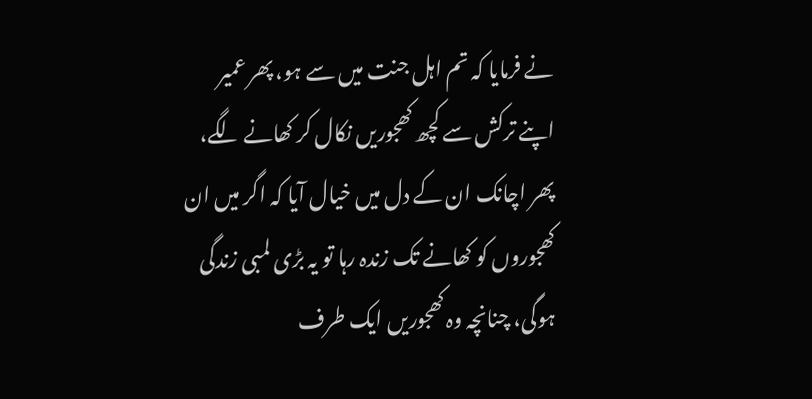نے فرمایا کہ تم اہل جنت میں سے ہو، پھر عمیر اپنے ترکش سے کچھ کھجوریں نکال کر کھانے لگے، پھر اچانک ان کے دل میں خیال آیا کہ اگر میں ان کھجوروں کو کھانے تک زندہ رہا تو یہ بڑی لمبی زندگی ہوگی، چنانچہ وہ کھجوریں ایک طرف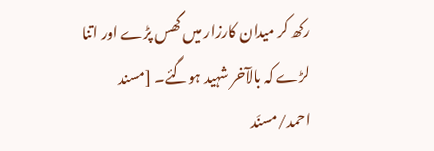رکھ کر میدان کارزار میں گھس پڑے اور اتنا لڑے کہ بالآخر شہید ہوگئے۔ [مسند احمد/مسنَد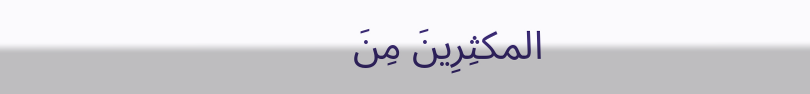المكثِرِینَ مِنَ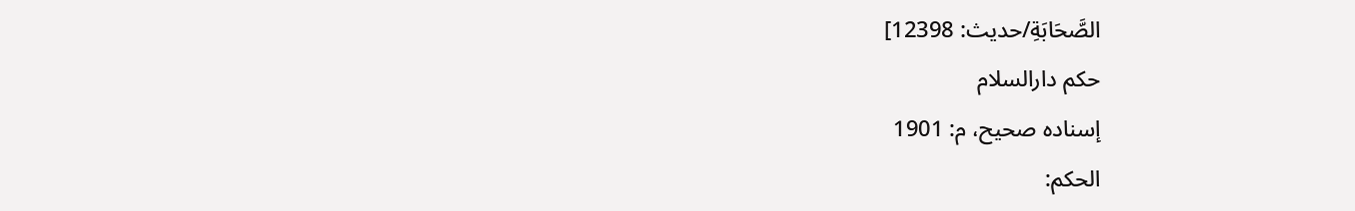الصَّحَابَةِ/حدیث: 12398]
حکم دارالسلام
إسناده صحيح، م: 1901
الحكم: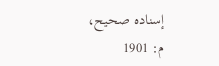إسناده صحيح، م: 1901